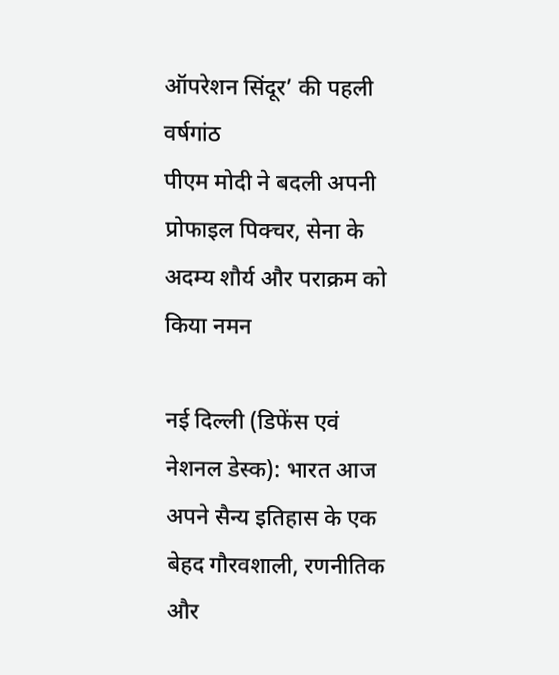ऑपरेशन सिंदूर’ की पहली वर्षगांठ
पीएम मोदी ने बदली अपनी प्रोफाइल पिक्चर, सेना के अदम्य शौर्य और पराक्रम को किया नमन

नई दिल्ली (डिफेंस एवं नेशनल डेस्क): भारत आज अपने सैन्य इतिहास के एक बेहद गौरवशाली, रणनीतिक और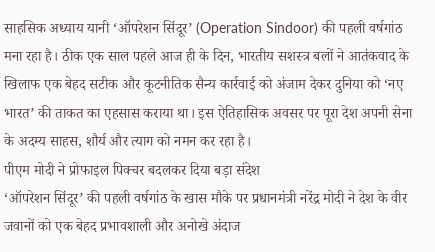साहसिक अध्याय यानी ‘ऑपरेशन सिंदूर’ (Operation Sindoor) की पहली वर्षगांठ मना रहा है। ठीक एक साल पहले आज ही के दिन, भारतीय सशस्त्र बलों ने आतंकवाद के खिलाफ एक बेहद सटीक और कूटनीतिक सैन्य कार्रवाई को अंजाम देकर दुनिया को ‘नए भारत’ की ताकत का एहसास कराया था। इस ऐतिहासिक अवसर पर पूरा देश अपनी सेना के अदम्य साहस, शौर्य और त्याग को नमन कर रहा है।
पीएम मोदी ने प्रोफाइल पिक्चर बदलकर दिया बड़ा संदेश
‘ऑपरेशन सिंदूर’ की पहली वर्षगांठ के खास मौके पर प्रधानमंत्री नरेंद्र मोदी ने देश के वीर जवानों को एक बेहद प्रभावशाली और अनोखे अंदाज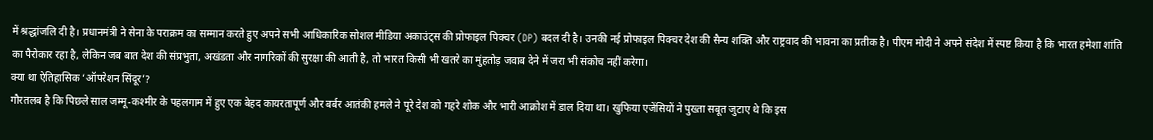में श्रद्धांजलि दी है। प्रधानमंत्री ने सेना के पराक्रम का सम्मान करते हुए अपने सभी आधिकारिक सोशल मीडिया अकाउंट्स की प्रोफाइल पिक्चर (DP) बदल दी है। उनकी नई प्रोफाइल पिक्चर देश की सैन्य शक्ति और राष्ट्रवाद की भावना का प्रतीक है। पीएम मोदी ने अपने संदेश में स्पष्ट किया है कि भारत हमेशा शांति का पैरोकार रहा है, लेकिन जब बात देश की संप्रभुता, अखंडता और नागरिकों की सुरक्षा की आती है, तो भारत किसी भी खतरे का मुंहतोड़ जवाब देने में जरा भी संकोच नहीं करेगा।
क्या था ऐतिहासिक ‘ऑपरेशन सिंदूर’?
गौरतलब है कि पिछले साल जम्मू-कश्मीर के पहलगाम में हुए एक बेहद कायरतापूर्ण और बर्बर आतंकी हमले ने पूरे देश को गहरे शोक और भारी आक्रोश में डाल दिया था। खुफिया एजेंसियों ने पुख्ता सबूत जुटाए थे कि इस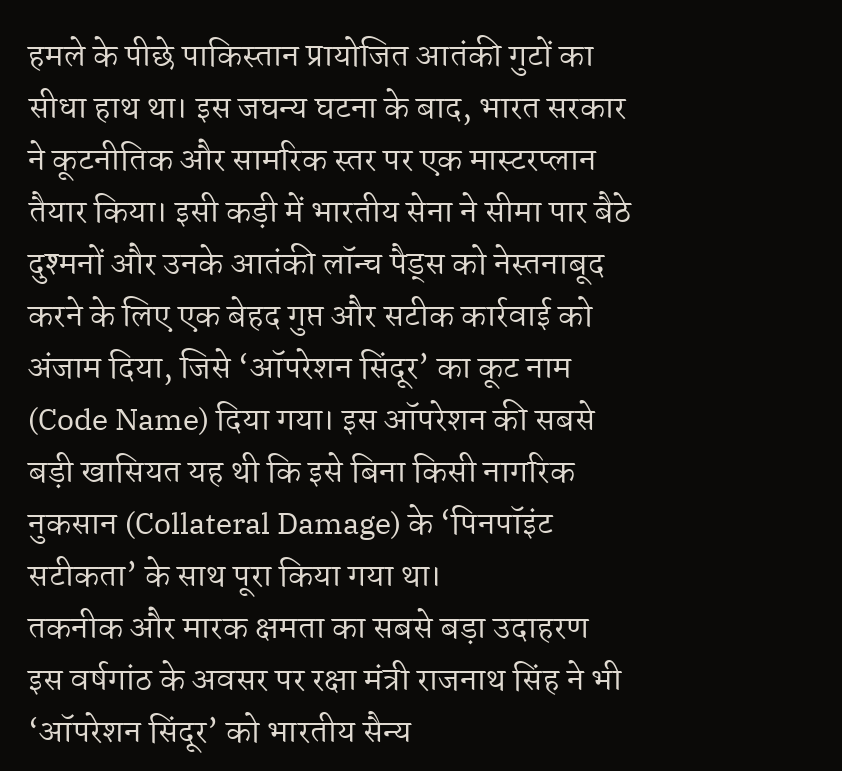हमले के पीछे पाकिस्तान प्रायोजित आतंकी गुटों का सीधा हाथ था। इस जघन्य घटना के बाद, भारत सरकार ने कूटनीतिक और सामरिक स्तर पर एक मास्टरप्लान तैयार किया। इसी कड़ी में भारतीय सेना ने सीमा पार बैठे दुश्मनों और उनके आतंकी लॉन्च पैड्स को नेस्तनाबूद करने के लिए एक बेहद गुप्त और सटीक कार्रवाई को अंजाम दिया, जिसे ‘ऑपरेशन सिंदूर’ का कूट नाम (Code Name) दिया गया। इस ऑपरेशन की सबसे बड़ी खासियत यह थी कि इसे बिना किसी नागरिक नुकसान (Collateral Damage) के ‘पिनपॉइंट सटीकता’ के साथ पूरा किया गया था।
तकनीक और मारक क्षमता का सबसे बड़ा उदाहरण
इस वर्षगांठ के अवसर पर रक्षा मंत्री राजनाथ सिंह ने भी ‘ऑपरेशन सिंदूर’ को भारतीय सैन्य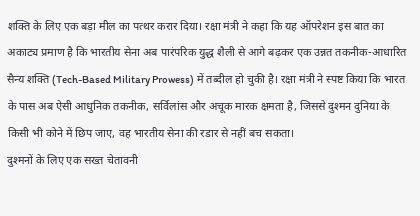शक्ति के लिए एक बड़ा मील का पत्थर करार दिया। रक्षा मंत्री ने कहा कि यह ऑपरेशन इस बात का अकाट्य प्रमाण है कि भारतीय सेना अब पारंपरिक युद्ध शैली से आगे बढ़कर एक उन्नत तकनीक-आधारित सैन्य शक्ति (Tech-Based Military Prowess) में तब्दील हो चुकी है। रक्षा मंत्री ने स्पष्ट किया कि भारत के पास अब ऐसी आधुनिक तकनीक, सर्विलांस और अचूक मारक क्षमता है, जिससे दुश्मन दुनिया के किसी भी कोने में छिप जाए, वह भारतीय सेना की रडार से नहीं बच सकता।
दुश्मनों के लिए एक सख्त चेतावनी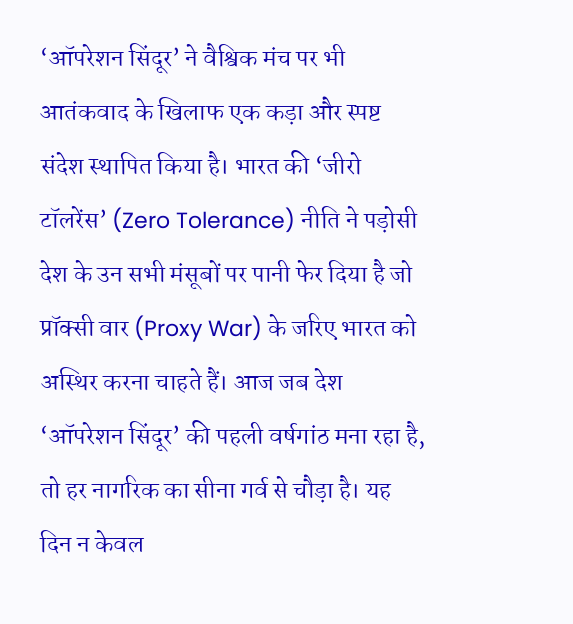‘ऑपरेशन सिंदूर’ ने वैश्विक मंच पर भी आतंकवाद के खिलाफ एक कड़ा और स्पष्ट संदेश स्थापित किया है। भारत की ‘जीरो टॉलरेंस’ (Zero Tolerance) नीति ने पड़ोसी देश के उन सभी मंसूबों पर पानी फेर दिया है जो प्रॉक्सी वार (Proxy War) के जरिए भारत को अस्थिर करना चाहते हैं। आज जब देश ‘ऑपरेशन सिंदूर’ की पहली वर्षगांठ मना रहा है, तो हर नागरिक का सीना गर्व से चौड़ा है। यह दिन न केवल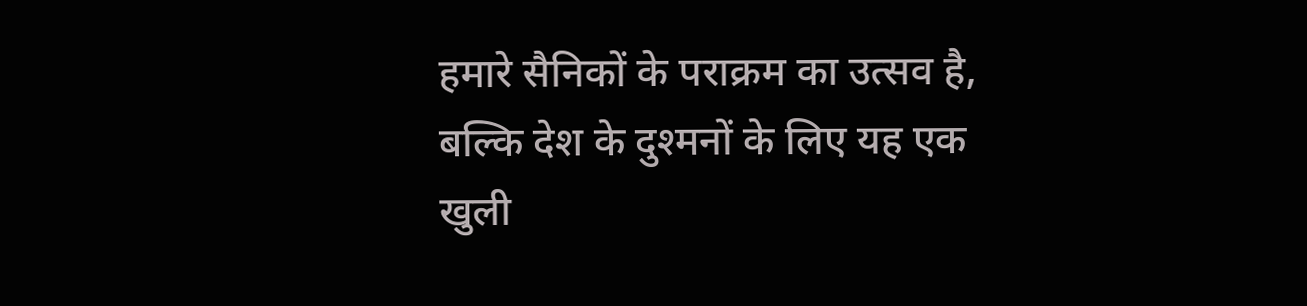हमारे सैनिकों के पराक्रम का उत्सव है, बल्कि देश के दुश्मनों के लिए यह एक खुली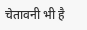चेतावनी भी है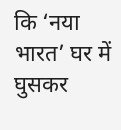कि ‘नया भारत’ घर में घुसकर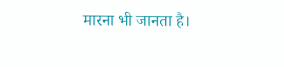मारना भी जानता है।